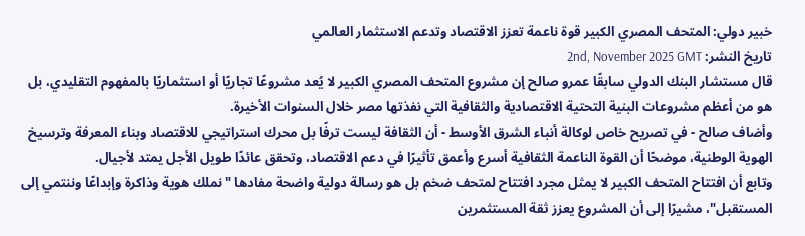خبير دولي: المتحف المصري الكبير قوة ناعمة تعزز الاقتصاد وتدعم الاستثمار العالمي
تاريخ النشر: 2nd, November 2025 GMT
قال مستشار البنك الدولي سابقًا عمرو صالح إن مشروع المتحف المصري الكبير لا يُعد مشروعًا تجاريًا أو استثماريًا بالمفهوم التقليدي، بل هو من أعظم مشروعات البنية التحتية الاقتصادية والثقافية التي نفذتها مصر خلال السنوات الأخيرة.
وأضاف صالح - في تصريح خاص لوكالة أنباء الشرق الأوسط - أن الثقافة ليست ترفًا بل محرك استراتيجي للاقتصاد وبناء المعرفة وترسيخ الهوية الوطنية، موضحًا أن القوة الناعمة الثقافية أسرع وأعمق تأثيرًا في دعم الاقتصاد، وتحقق عائدًا طويل الأجل يمتد لأجيال.
وتابع أن افتتاح المتحف الكبير لا يمثل مجرد افتتاح لمتحف ضخم بل هو رسالة دولية واضحة مفادها "نملك هوية وذاكرة وإبداعًا وننتمي إلى المستقبل"، مشيرًا إلى أن المشروع يعزز ثقة المستثمرين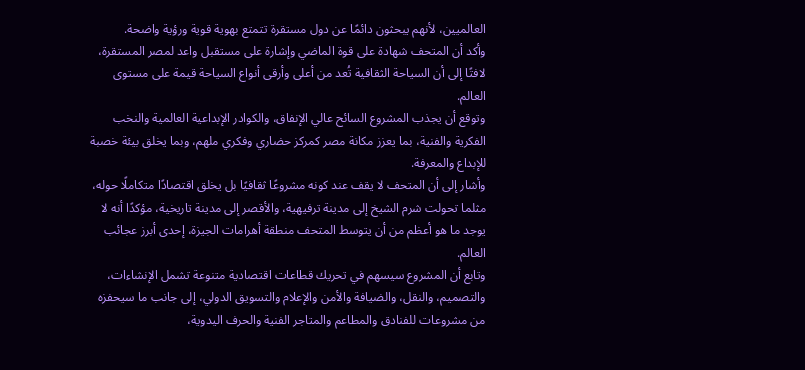العالميين، لأنهم يبحثون دائمًا عن دول مستقرة تتمتع بهوية قوية ورؤية واضحة.
وأكد أن المتحف شهادة على قوة الماضي وإشارة على مستقبل واعد لمصر المستقرة، لافتًا إلى أن السياحة الثقافية تُعد من أعلى وأرقى أنواع السياحة قيمة على مستوى العالم.
وتوقع أن يجذب المشروع السائح عالي الإنفاق، والكوادر الإبداعية العالمية والنخب الفكرية والفنية، بما يعزز مكانة مصر كمركز حضاري وفكري ملهم، وبما يخلق بيئة خصبة للإبداع والمعرفة.
وأشار إلى أن المتحف لا يقف عند كونه مشروعًا ثقافيًا بل يخلق اقتصادًا متكاملًا حوله، مثلما تحولت شرم الشيخ إلى مدينة ترفيهية، والأقصر إلى مدينة تاريخية، مؤكدًا أنه لا يوجد ما هو أعظم من أن يتوسط المتحف منطقة أهرامات الجيزة، إحدى أبرز عجائب العالم.
وتابع أن المشروع سيسهم في تحريك قطاعات اقتصادية متنوعة تشمل الإنشاءات، والتصميم، والنقل، والضيافة والأمن والإعلام والتسويق الدولي، إلى جانب ما سيحفزه من مشروعات للفنادق والمطاعم والمتاجر الفنية والحرف اليدوية،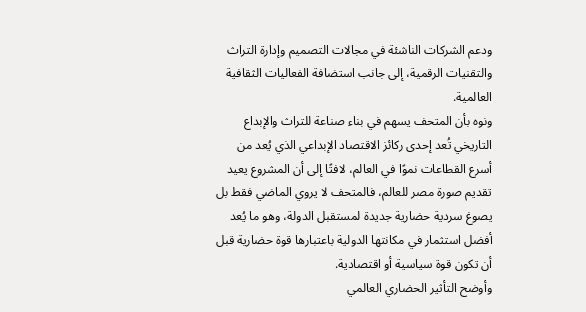ودعم الشركات الناشئة في مجالات التصميم وإدارة التراث والتقنيات الرقمية، إلى جانب استضافة الفعاليات الثقافية العالمية.
ونوه بأن المتحف يسهم في بناء صناعة للتراث والإبداع التاريخي تُعد إحدى ركائز الاقتصاد الإبداعي الذي يُعد من أسرع القطاعات نموًا في العالم، لافتًا إلى أن المشروع يعيد تقديم صورة مصر للعالم، فالمتحف لا يروي الماضي فقط بل يصوغ سردية حضارية جديدة لمستقبل الدولة، وهو ما يُعد أفضل استثمار في مكانتها الدولية باعتبارها قوة حضارية قبل أن تكون قوة سياسية أو اقتصادية.
وأوضح التأثير الحضاري العالمي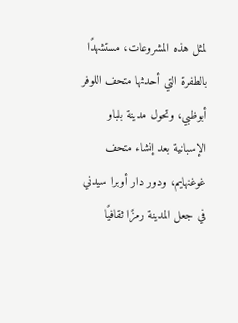لمثل هذه المشروعات، مستشهدًا بالطفرة التي أحدثها متحف اللوفر أبوظبي، وتحول مدينة بلباو الإسبانية بعد إنشاء متحف غوغنهايم، ودور دار أوبرا سيدني في جعل المدينة رمزًا ثقافيًا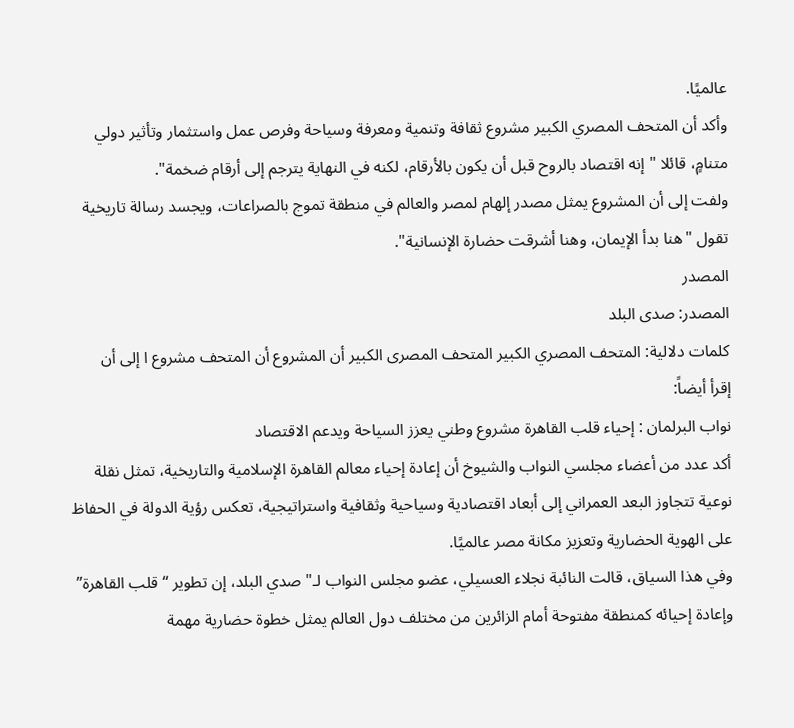عالميًا.
وأكد أن المتحف المصري الكبير مشروع ثقافة وتنمية ومعرفة وسياحة وفرص عمل واستثمار وتأثير دولي متنامٍ، قائلا "إنه اقتصاد بالروح قبل أن يكون بالأرقام، لكنه في النهاية يترجم إلى أرقام ضخمة".
ولفت إلى أن المشروع يمثل مصدر إلهام لمصر والعالم في منطقة تموج بالصراعات، ويجسد رسالة تاريخية تقول "هنا بدأ الإيمان، وهنا أشرقت حضارة الإنسانية".
المصدر
المصدر: صدى البلد
كلمات دلالية: المتحف المصري الكبير المتحف المصری الکبیر أن المشروع أن المتحف مشروع ا إلى أن
إقرأ أيضاً:
نواب البرلمان : إحياء قلب القاهرة مشروع وطني يعزز السياحة ويدعم الاقتصاد
أكد عدد من أعضاء مجلسي النواب والشيوخ أن إعادة إحياء معالم القاهرة الإسلامية والتاريخية، تمثل نقلة نوعية تتجاوز البعد العمراني إلى أبعاد اقتصادية وسياحية وثقافية واستراتيجية، تعكس رؤية الدولة في الحفاظ على الهوية الحضارية وتعزيز مكانة مصر عالميًا.
وفي هذا السياق، قالت النائبة نجلاء العسيلي، عضو مجلس النواب لـ" صدي البلد، إن تطوير “قلب القاهرة” وإعادة إحيائه كمنطقة مفتوحة أمام الزائرين من مختلف دول العالم يمثل خطوة حضارية مهمة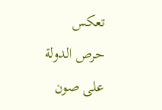تعكس حرص الدولة على صون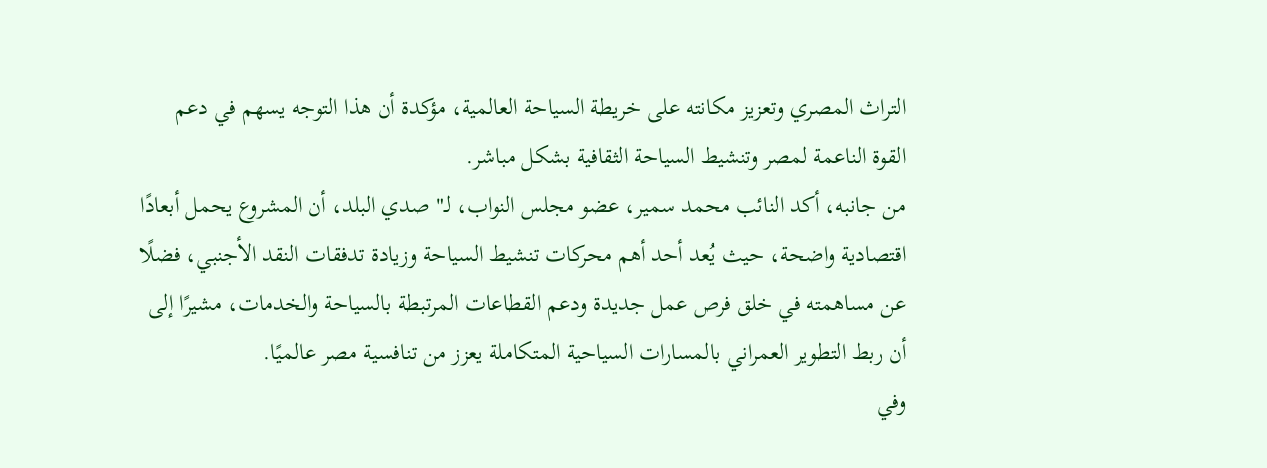التراث المصري وتعزيز مكانته على خريطة السياحة العالمية، مؤكدة أن هذا التوجه يسهم في دعم القوة الناعمة لمصر وتنشيط السياحة الثقافية بشكل مباشر.
من جانبه، أكد النائب محمد سمير، عضو مجلس النواب، لـ" صدي البلد، أن المشروع يحمل أبعادًا اقتصادية واضحة، حيث يُعد أحد أهم محركات تنشيط السياحة وزيادة تدفقات النقد الأجنبي، فضلًا عن مساهمته في خلق فرص عمل جديدة ودعم القطاعات المرتبطة بالسياحة والخدمات، مشيرًا إلى أن ربط التطوير العمراني بالمسارات السياحية المتكاملة يعزز من تنافسية مصر عالميًا.
وفي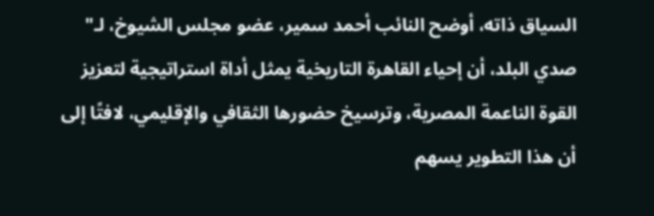السياق ذاته، أوضح النائب أحمد سمير، عضو مجلس الشيوخ، لـ" صدي البلد، أن إحياء القاهرة التاريخية يمثل أداة استراتيجية لتعزيز القوة الناعمة المصرية، وترسيخ حضورها الثقافي والإقليمي، لافتًا إلى أن هذا التطوير يسهم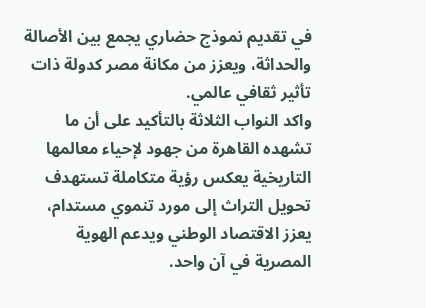في تقديم نموذج حضاري يجمع بين الأصالة والحداثة، ويعزز من مكانة مصر كدولة ذات تأثير ثقافي عالمي.
واكد النواب الثلاثة بالتأكيد على أن ما تشهده القاهرة من جهود لإحياء معالمها التاريخية يعكس رؤية متكاملة تستهدف تحويل التراث إلى مورد تنموي مستدام، يعزز الاقتصاد الوطني ويدعم الهوية المصرية في آن واحد.